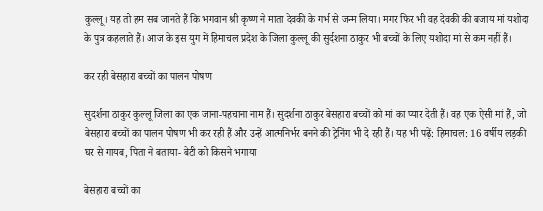कुल्लू। यह तो हम सब जानते हैं कि भगवान श्री कृष्ण ने माता देवकी के गर्भ से जन्म लिया। मगर फिर भी वह देवकी की बजाय मां यशोदा के पुत्र कहलाते हैं। आज के इस युग में हिमाचल प्रदेश के जिला कुल्लू की सुर्दशना ठाकुर भी बच्चों के लिए यशोदा मां से कम नहीं हैं।

कर रही बेसहारा बच्चों का पालन पोषण

सुदर्शना ठाकुर कुल्लू जिला का एक जाना-पहचाना नाम हैं। सुदर्शना ठाकुर बेसहारा बच्चों को मां का प्यार देती हैं। वह एक ऐसी मां हैं, जो बेसहारा बच्चों का पालन पोषण भी कर रही हैं और उन्हें आत्मनिर्भर बनने की ट्रेनिंग भी दे रही हैं। यह भी पढ़ें: हिमाचल: 16 वर्षीय लड़की घर से गायब, पिता ने बताया- बेटी को किसने भगाया

बेसहारा बच्चों का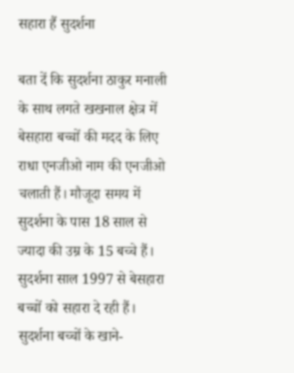सहारा हैं सुदर्शना

बता दें कि सुदर्शना ठाकुर मनाली के साथ लगते खखनाल क्षेत्र में बेसहारा बच्चों की मदद के लिए राधा एनजीओ नाम की एनजीओ चलाती हैं। मौजूदा समय में सुदर्शना के पास 18 साल से ज्यादा की उम्र के 15 बच्चे हैं। सुदर्शना साल 1997 से बेसहारा बच्चों को सहारा दे रही हैं। सुदर्शना बच्चों के खाने-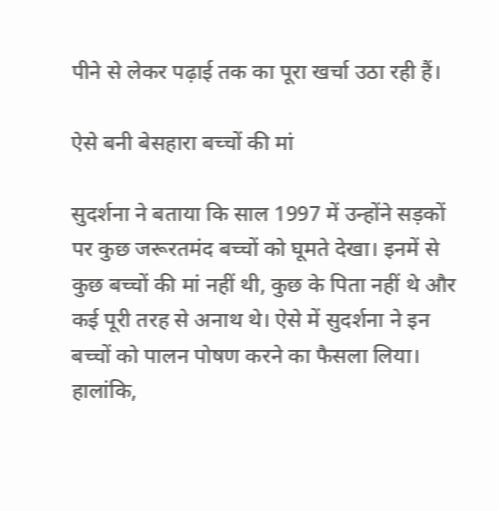पीने से लेकर पढ़ाई तक का पूरा खर्चा उठा रही हैं।

ऐसे बनी बेसहारा बच्चों की मां

सुदर्शना ने बताया कि साल 1997 में उन्होंने सड़कों पर कुछ जरूरतमंद बच्चों को घूमते देखा। इनमें से कुछ बच्चों की मां नहीं थी, कुछ के पिता नहीं थे और कई पूरी तरह से अनाथ थे। ऐसे में सुदर्शना ने इन बच्चों को पालन पोषण करने का फैसला लिया। हालांकि,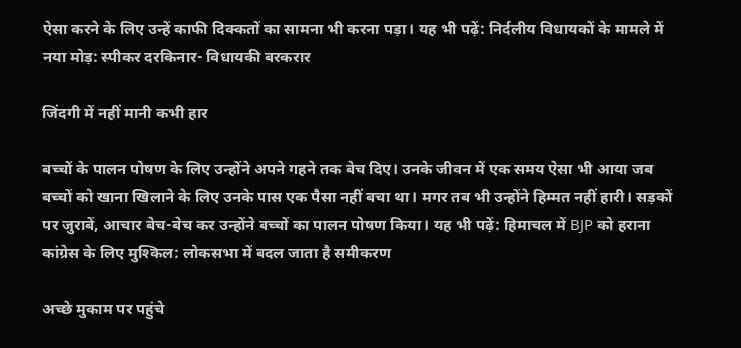ऐसा करने के लिए उन्हें काफी दिक्कतों का सामना भी करना पड़ा। यह भी पढ़ें: निर्दलीय विधायकों के मामले में नया मोड़: स्पीकर दरकिनार- विधायकी बरकरार

जिंदगी में नहीं मानी कभी हार

बच्चों के पालन पोषण के लिए उन्होंने अपने गहने तक बेच दिए। उनके जीवन में एक समय ऐसा भी आया जब बच्चों को खाना खिलाने के लिए उनके पास एक पैसा नहीं बचा था। मगर तब भी उन्होंने हिम्मत नहीं हारी। सड़कों पर जुराबें, आचार बेच-बेच कर उन्होंने बच्चों का पालन पोषण किया। यह भी पढ़ें: हिमाचल में BJP को हराना कांग्रेस के लिए मुश्किल: लोकसभा में बदल जाता है समीकरण

अच्छे मुकाम पर पहुंचे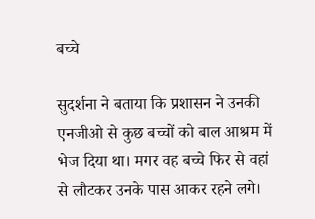बच्चे

सुदर्शना ने बताया कि प्रशासन ने उनकी एनजीओ से कुछ बच्चों को बाल आश्रम में भेज दिया था। मगर वह बच्चे फिर से वहां से लौटकर उनके पास आकर रहने लगे।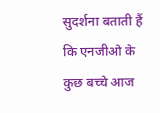सुदर्शना बताती हैं कि एनजीओ के कुछ बच्चे आज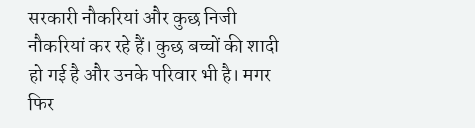सरकारी नौकरियां और कुछ निजी नौकरियां कर रहे हैं। कुछ बच्चों की शादी हो गई है और उनके परिवार भी है। मगर फिर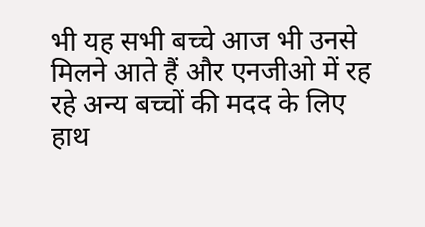भी यह सभी बच्चे आज भी उनसे मिलने आते हैं और एनजीओ में रह रहे अन्य बच्चों की मदद के लिए हाथ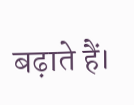बढ़ाते हैं।